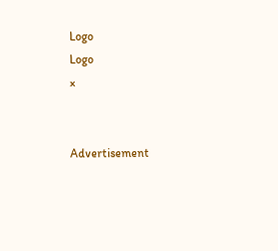Logo
Logo
×


Advertisement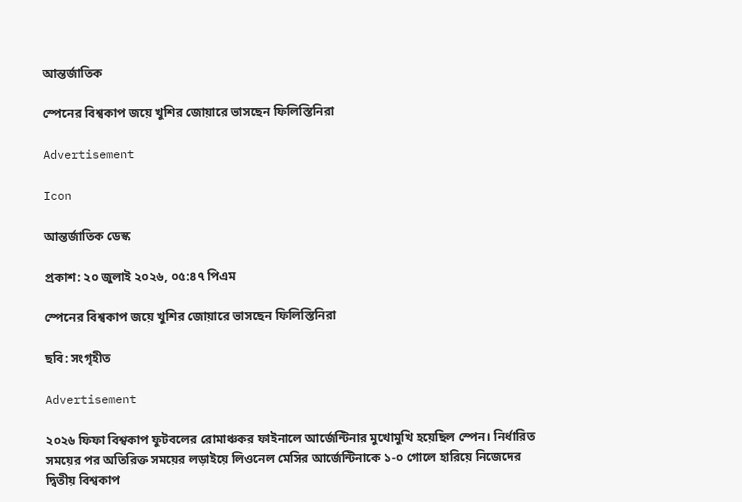আন্তর্জাতিক

স্পেনের বিশ্বকাপ জয়ে খুশির জোয়ারে ভাসছেন ফিলিস্তিনিরা

Advertisement

Icon

আন্তর্জাতিক ডেস্ক

প্রকাশ: ২০ জুলাই ২০২৬, ০৫:৪৭ পিএম

স্পেনের বিশ্বকাপ জয়ে খুশির জোয়ারে ভাসছেন ফিলিস্তিনিরা

ছবি: সংগৃহীত

Advertisement

২০২৬ ফিফা বিশ্বকাপ ফুটবলের রোমাঞ্চকর ফাইনালে আর্জেন্টিনার মুখোমুখি হয়েছিল স্পেন। নির্ধারিত সময়ের পর অতিরিক্ত সময়ের লড়াইয়ে লিওনেল মেসির আর্জেন্টিনাকে ১-০ গোলে হারিয়ে নিজেদের দ্বিতীয় বিশ্বকাপ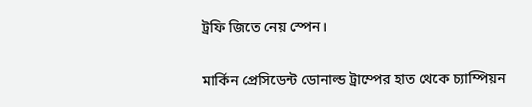ট্রফি জিতে নেয় স্পেন।

মার্কিন প্রেসিডেন্ট ডোনাল্ড ট্রাম্পের হাত থেকে চ্যাম্পিয়ন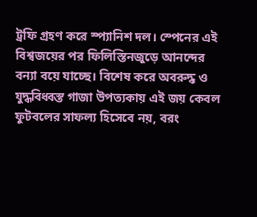ট্রফি গ্রহণ করে স্প্যানিশ দল। স্পেনের এই বিশ্বজয়ের পর ফিলিস্তিনজুড়ে আনন্দের বন্যা বয়ে যাচ্ছে। বিশেষ করে অবরুদ্ধ ও যুদ্ধবিধ্বস্ত গাজা উপত্যকায় এই জয় কেবল ফুটবলের সাফল্য হিসেবে নয়, বরং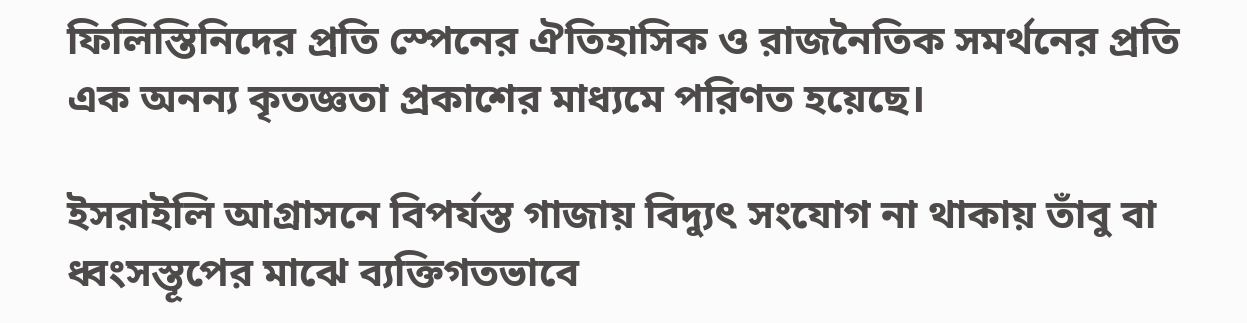ফিলিস্তিনিদের প্রতি স্পেনের ঐতিহাসিক ও রাজনৈতিক সমর্থনের প্রতি এক অনন্য কৃতজ্ঞতা প্রকাশের মাধ্যমে পরিণত হয়েছে।

ইসরাইলি আগ্রাসনে বিপর্যস্ত গাজায় বিদ্যুৎ সংযোগ না থাকায় তাঁবু বা ধ্বংসস্তূপের মাঝে ব্যক্তিগতভাবে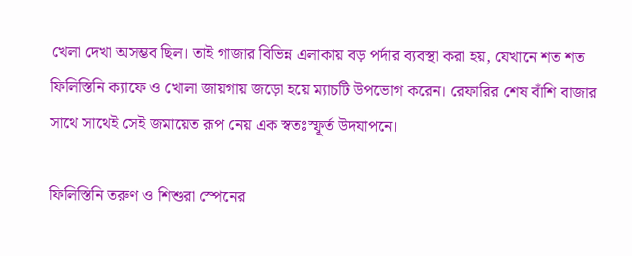খেলা দেখা অসম্ভব ছিল। তাই গাজার বিভিন্ন এলাকায় বড় পর্দার ব্যবস্থা করা হয়, যেখানে শত শত ফিলিস্তিনি ক্যাফে ও খোলা জায়গায় জড়ো হয়ে ম্যাচটি উপভোগ করেন। রেফারির শেষ বাঁশি বাজার সাথে সাথেই সেই জমায়েত রূপ নেয় এক স্বতঃস্ফূর্ত উদযাপনে।

ফিলিস্তিনি তরুণ ও শিশুরা স্পেনের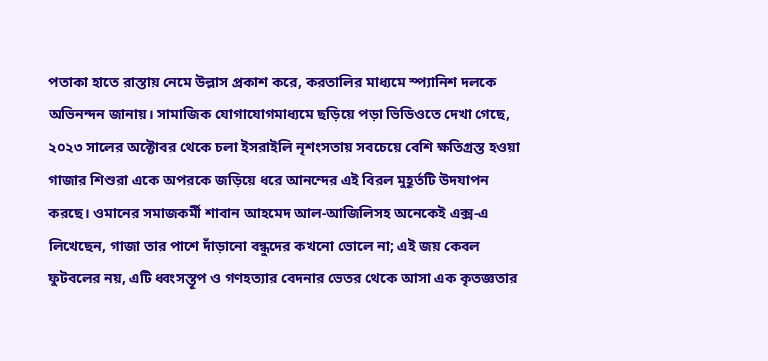পতাকা হাতে রাস্তায় নেমে উল্লাস প্রকাশ করে, করতালির মাধ্যমে স্প্যানিশ দলকে অভিনন্দন জানায়। সামাজিক যোগাযোগমাধ্যমে ছড়িয়ে পড়া ভিডিওতে দেখা গেছে, ২০২৩ সালের অক্টোবর থেকে চলা ইসরাইলি নৃশংসতায় সবচেয়ে বেশি ক্ষতিগ্রস্ত হওয়া গাজার শিশুরা একে অপরকে জড়িয়ে ধরে আনন্দের এই বিরল মুহূর্তটি উদযাপন করছে। ওমানের সমাজকর্মী শাবান আহমেদ আল-আজিলিসহ অনেকেই এক্স-এ লিখেছেন, গাজা তার পাশে দাঁড়ানো বন্ধুদের কখনো ভোলে না; এই জয় কেবল ফুটবলের নয়, এটি ধ্বংসস্তূপ ও গণহত্যার বেদনার ভেতর থেকে আসা এক কৃতজ্ঞতার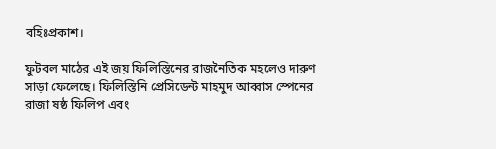বহিঃপ্রকাশ।

ফুটবল মাঠের এই জয় ফিলিস্তিনের রাজনৈতিক মহলেও দারুণ সাড়া ফেলেছে। ফিলিস্তিনি প্রেসিডেন্ট মাহমুদ আব্বাস স্পেনের রাজা ষষ্ঠ ফিলিপ এবং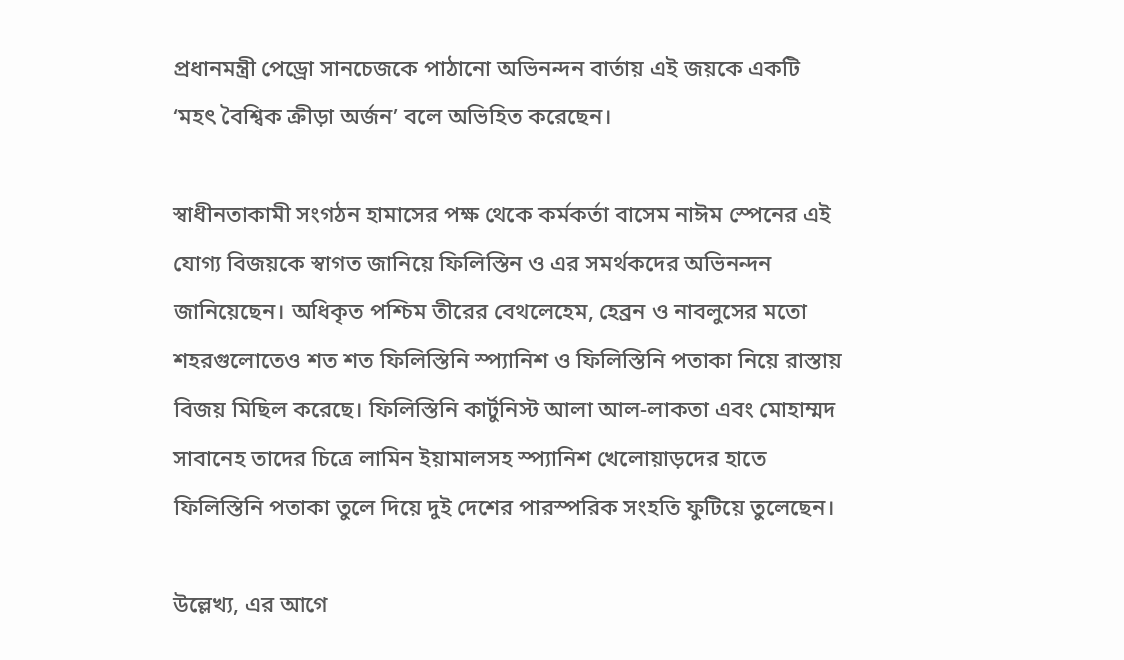প্রধানমন্ত্রী পেড্রো সানচেজকে পাঠানো অভিনন্দন বার্তায় এই জয়কে একটি ‘মহৎ বৈশ্বিক ক্রীড়া অর্জন’ বলে অভিহিত করেছেন।

স্বাধীনতাকামী সংগঠন হামাসের পক্ষ থেকে কর্মকর্তা বাসেম নাঈম স্পেনের এই যোগ্য বিজয়কে স্বাগত জানিয়ে ফিলিস্তিন ও এর সমর্থকদের অভিনন্দন জানিয়েছেন। অধিকৃত পশ্চিম তীরের বেথলেহেম, হেব্রন ও নাবলুসের মতো শহরগুলোতেও শত শত ফিলিস্তিনি স্প্যানিশ ও ফিলিস্তিনি পতাকা নিয়ে রাস্তায় বিজয় মিছিল করেছে। ফিলিস্তিনি কার্টুনিস্ট আলা আল-লাকতা এবং মোহাম্মদ সাবানেহ তাদের চিত্রে লামিন ইয়ামালসহ স্প্যানিশ খেলোয়াড়দের হাতে ফিলিস্তিনি পতাকা তুলে দিয়ে দুই দেশের পারস্পরিক সংহতি ফুটিয়ে তুলেছেন।

উল্লেখ্য, এর আগে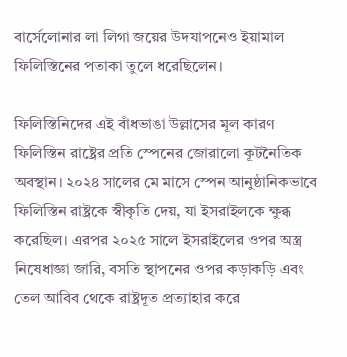বার্সেলোনার লা লিগা জয়ের উদযাপনেও ইয়ামাল ফিলিস্তিনের পতাকা তুলে ধরেছিলেন।

ফিলিস্তিনিদের এই বাঁধভাঙা উল্লাসের মূল কারণ ফিলিস্তিন রাষ্ট্রের প্রতি স্পেনের জোরালো কূটনৈতিক অবস্থান। ২০২৪ সালের মে মাসে স্পেন আনুষ্ঠানিকভাবে ফিলিস্তিন রাষ্ট্রকে স্বীকৃতি দেয়, যা ইসরাইলকে ক্ষুব্ধ করেছিল। এরপর ২০২৫ সালে ইসরাইলের ওপর অস্ত্র নিষেধাজ্ঞা জারি, বসতি স্থাপনের ওপর কড়াকড়ি এবং তেল আবিব থেকে রাষ্ট্রদূত প্রত্যাহার করে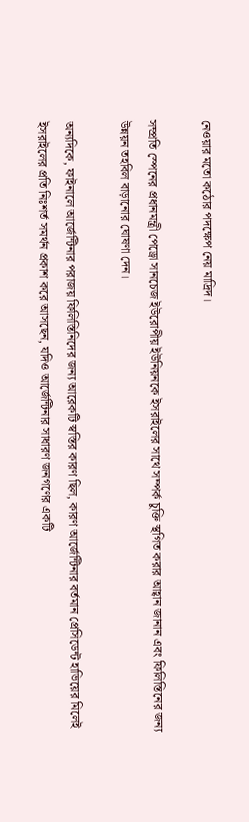নেওয়ার মতো কঠোর পদক্ষেপ নেয় মাদ্রিদ।

সম্প্রতি স্পেনের প্রধানমন্ত্রী পেড্রো সানচেজ ইউরোপীয় ইউনিয়নকে ইসরাইলের সাথে সম্পর্ক চুক্তি স্থগিত করার আহ্বান জানান এবং ফিলিস্তিনের জন্য উন্নয়ন তহবিল বাড়ানোর ঘোষণা দেন।

অন্যদিকে, ফাইনালে আর্জেন্টিনার পরাজয় ফিলিস্তিনিদের জন্য আরেকটি স্বস্তির কারণ ছিল, কারণ আর্জেন্টিনার বর্তমান প্রেসিডেন্ট হাভিয়ের মিলেই ইসরাইলের প্রতি নিঃশর্ত সমর্থন প্রকাশ করে আসছেন, যদিও আর্জেন্টিনার সাধারণ জনগণের একটি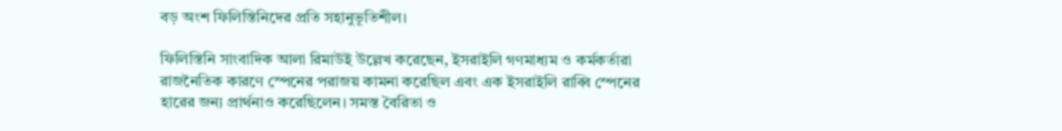বড় অংশ ফিলিস্তিনিদের প্রতি সহানুভূতিশীল।

ফিলিস্তিনি সাংবাদিক আলা রিমাউই উল্লেখ করেছেন, ইসরাইলি গণমাধ্যম ও কর্মকর্তারা রাজনৈতিক কারণে স্পেনের পরাজয় কামনা করেছিল এবং এক ইসরাইলি রাব্বি স্পেনের হারের জন্য প্রার্থনাও করেছিলেন। সমস্ত বৈরিতা ও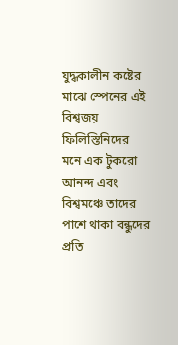যুদ্ধকালীন কষ্টের মাঝে স্পেনের এই বিশ্বজয় ফিলিস্তিনিদের মনে এক টুকরো আনন্দ এবং বিশ্বমঞ্চে তাদের পাশে থাকা বন্ধুদের প্রতি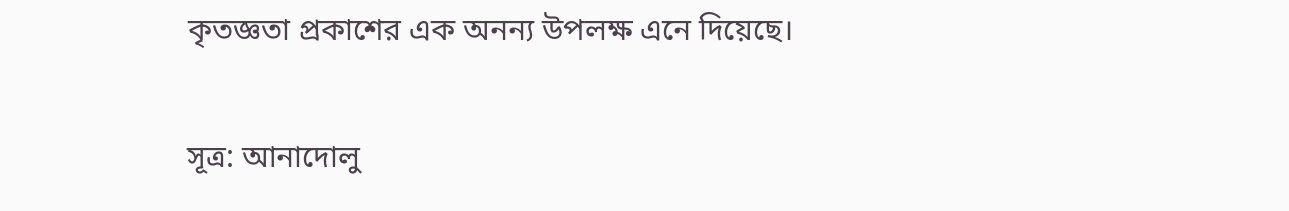কৃতজ্ঞতা প্রকাশের এক অনন্য উপলক্ষ এনে দিয়েছে।

সূত্র: আনাদোলু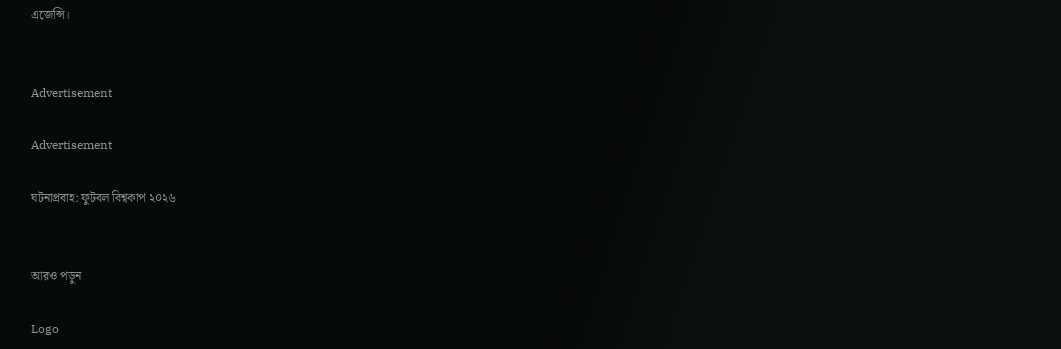এজেন্সি।


Advertisement

Advertisement

ঘটনাপ্রবাহ: ফুটবল বিশ্বকাপ ২০২৬


আরও পড়ুন

Logo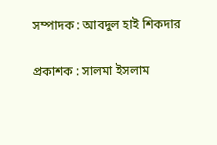সম্পাদক : আবদুল হাই শিকদার

প্রকাশক : সালমা ইসলাম